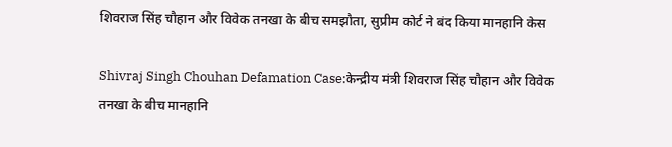शिवराज सिंह चौहान और विवेक तनखा के बीच समझौता, सुप्रीम कोर्ट ने बंद किया मानहानि केस

Shivraj Singh Chouhan Defamation Case:केन्द्रीय मंत्री शिवराज सिंह चौहान और विवेक तनखा के बीच मानहानि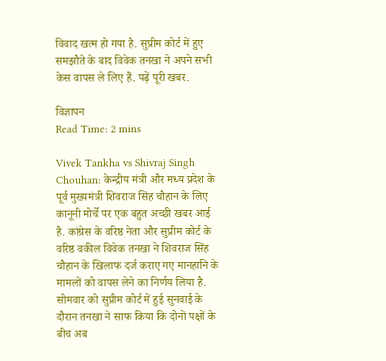विवाद खत्म हो गया है. सुप्रीम कोर्ट में हुए समझौते के बाद विवेक तनखा ने अपने सभी केस वापस ले लिए हैं. पढ़ें पूरी खबर.

विज्ञापन
Read Time: 2 mins

Vivek Tankha vs Shivraj Singh Chouhan: केन्द्रीय मंत्री और मध्य प्रदेश के पूर्व मुख्यमंत्री शिवराज सिंह चौहान के लिए कानूनी मोर्चे पर एक बहुत अच्छी खबर आई है. कांग्रेस के वरिष्ठ नेता और सुप्रीम कोर्ट के वरिष्ठ वकील विवेक तनखा ने शिवराज सिंह चौहान के खिलाफ दर्ज कराए गए मानहानि के मामलों को वापस लेने का निर्णय लिया है. सोमवार को सुप्रीम कोर्ट में हुई सुनवाई के दौरान तनखा ने साफ किया कि दोनों पक्षों के बीच अब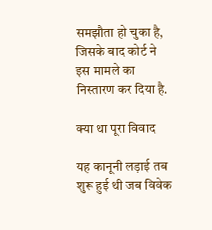समझौता हो चुका है, जिसके बाद कोर्ट ने इस मामले का निस्तारण कर दिया है.

क्या था पूरा विवाद

यह कानूनी लड़ाई तब शुरू हुई थी जब विवेक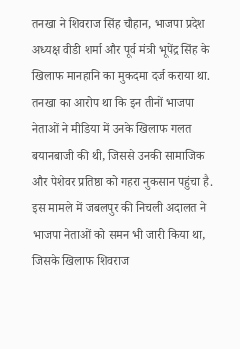तनखा ने शिवराज सिंह चौहान, भाजपा प्रदेश अध्यक्ष वीडी शर्मा और पूर्व मंत्री भूपेंद्र सिंह के खिलाफ मानहानि का मुकदमा दर्ज कराया था. तनखा का आरोप था कि इन तीनों भाजपा नेताओं ने मीडिया में उनके खिलाफ गलत बयानबाजी की थी, जिससे उनकी सामाजिक और पेशेवर प्रतिष्ठा को गहरा नुकसान पहुंचा है. इस मामले में जबलपुर की निचली अदालत ने भाजपा नेताओं को समन भी जारी किया था, जिसके खिलाफ शिवराज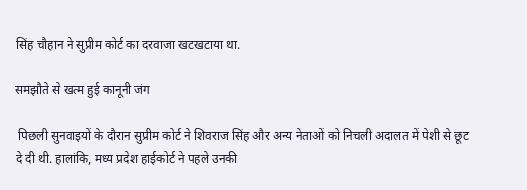सिंह चौहान ने सुप्रीम कोर्ट का दरवाजा खटखटाया था.

समझौते से खत्म हुई कानूनी जंग

 पिछली सुनवाइयों के दौरान सुप्रीम कोर्ट ने शिवराज सिंह और अन्य नेताओं को निचली अदालत में पेशी से छूट दे दी थी. हालांकि, मध्य प्रदेश हाईकोर्ट ने पहले उनकी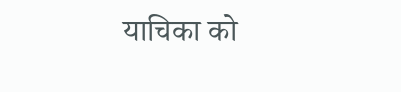याचिका को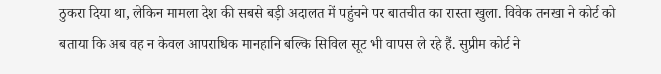ठुकरा दिया था, लेकिन मामला देश की सबसे बड़ी अदालत में पहुंचने पर बातचीत का रास्ता खुला. विवेक तनखा ने कोर्ट को बताया कि अब वह न केवल आपराधिक मानहानि बल्कि सिविल सूट भी वापस ले रहे हैं. सुप्रीम कोर्ट ने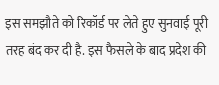इस समझौते को रिकॉर्ड पर लेते हुए सुनवाई पूरी तरह बंद कर दी है. इस फैसले के बाद प्रदेश की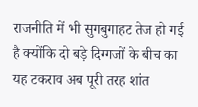राजनीति में भी सुगबुगाहट तेज हो गई है क्योंकि दो बड़े दिग्गजों के बीच का यह टकराव अब पूरी तरह शांत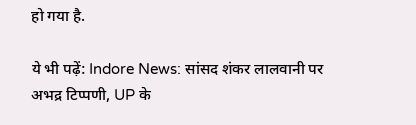हो गया है.

ये भी पढ़ें: Indore News: सांसद शंकर लालवानी पर अभद्र टिप्पणी, UP के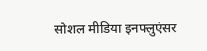सोशल मीडिया इनफ्लुएंसर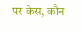पर केस, कौन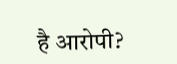है आरोपी?